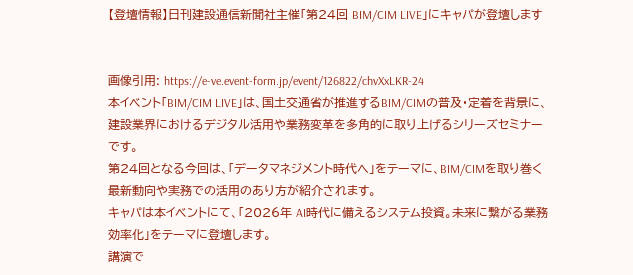【登壇情報】日刊建設通信新聞社主催「第24回 BIM/CIM LIVE」にキャパが登壇します


画像引用: https://e-ve.event-form.jp/event/126822/chvXxLKR-24
本イベント「BIM/CIM LIVE」は、国土交通省が推進するBIM/CIMの普及・定着を背景に、建設業界におけるデジタル活用や業務変革を多角的に取り上げるシリーズセミナーです。
第24回となる今回は、「データマネジメント時代へ」をテーマに、BIM/CIMを取り巻く最新動向や実務での活用のあり方が紹介されます。
キャパは本イベントにて、「2026年 AI時代に備えるシステム投資。未来に繋がる業務効率化」をテーマに登壇します。
講演で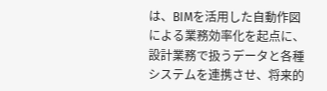は、BIMを活用した自動作図による業務効率化を起点に、設計業務で扱うデータと各種システムを連携させ、将来的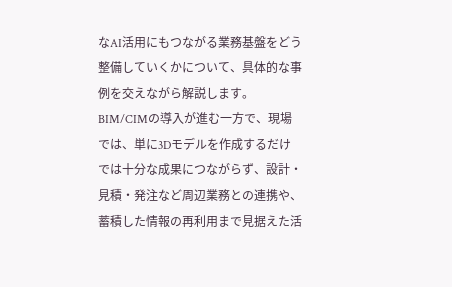なAI活用にもつながる業務基盤をどう整備していくかについて、具体的な事例を交えながら解説します。
BIM/CIMの導入が進む一方で、現場では、単に3Dモデルを作成するだけでは十分な成果につながらず、設計・見積・発注など周辺業務との連携や、蓄積した情報の再利用まで見据えた活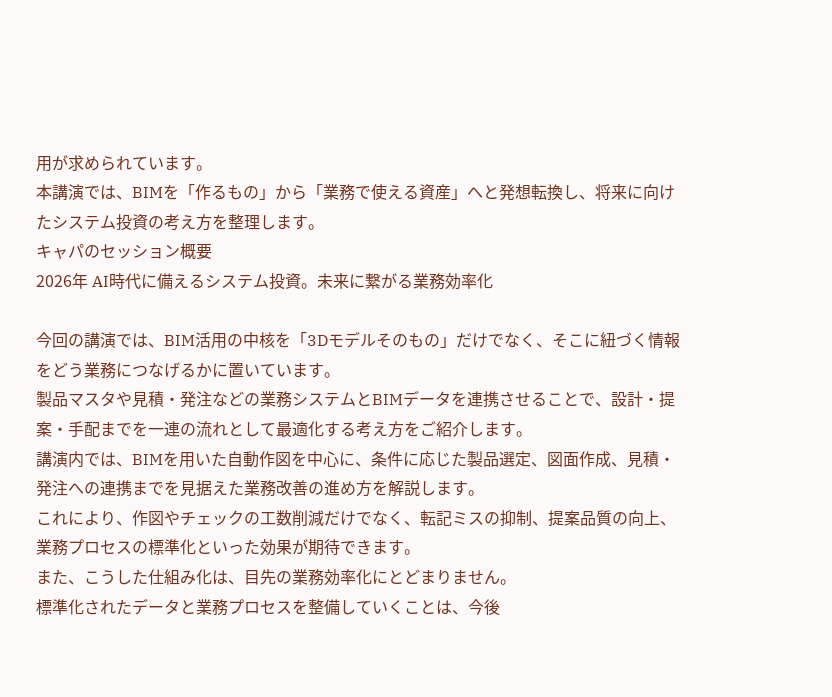用が求められています。
本講演では、BIMを「作るもの」から「業務で使える資産」へと発想転換し、将来に向けたシステム投資の考え方を整理します。
キャパのセッション概要
2026年 AI時代に備えるシステム投資。未来に繋がる業務効率化

今回の講演では、BIM活用の中核を「3Dモデルそのもの」だけでなく、そこに紐づく情報をどう業務につなげるかに置いています。
製品マスタや見積・発注などの業務システムとBIMデータを連携させることで、設計・提案・手配までを一連の流れとして最適化する考え方をご紹介します。
講演内では、BIMを用いた自動作図を中心に、条件に応じた製品選定、図面作成、見積・発注への連携までを見据えた業務改善の進め方を解説します。
これにより、作図やチェックの工数削減だけでなく、転記ミスの抑制、提案品質の向上、業務プロセスの標準化といった効果が期待できます。
また、こうした仕組み化は、目先の業務効率化にとどまりません。
標準化されたデータと業務プロセスを整備していくことは、今後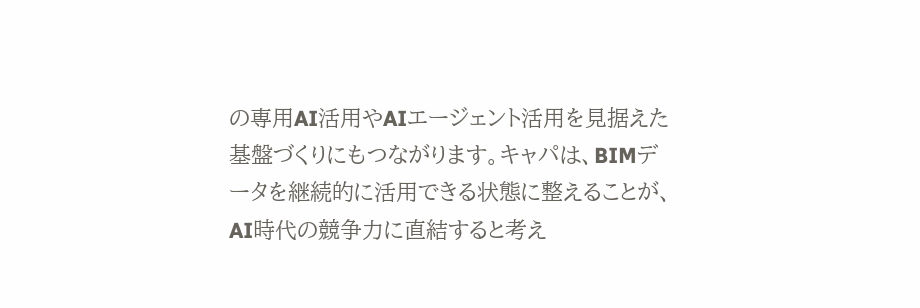の専用AI活用やAIエージェント活用を見据えた基盤づくりにもつながります。キャパは、BIMデータを継続的に活用できる状態に整えることが、AI時代の競争力に直結すると考え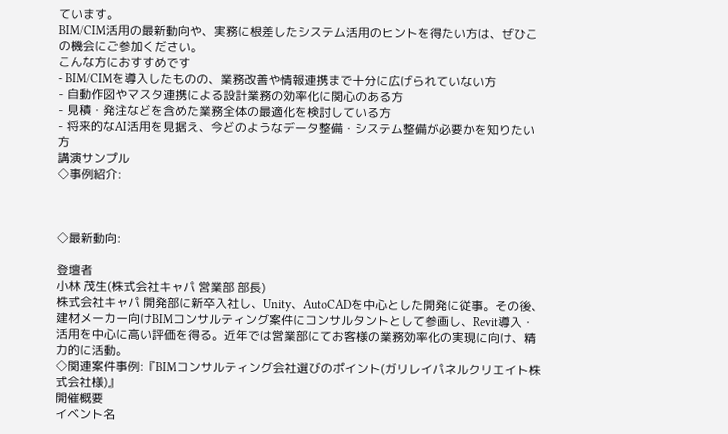ています。
BIM/CIM活用の最新動向や、実務に根差したシステム活用のヒントを得たい方は、ぜひこの機会にご参加ください。
こんな方におすすめです
- BIM/CIMを導入したものの、業務改善や情報連携まで十分に広げられていない方
- 自動作図やマスタ連携による設計業務の効率化に関心のある方
- 見積・発注などを含めた業務全体の最適化を検討している方
- 将来的なAI活用を見据え、今どのようなデータ整備・システム整備が必要かを知りたい方
講演サンプル
◇事例紹介:



◇最新動向:

登壇者
小林 茂生(株式会社キャパ 営業部 部長)
株式会社キャパ 開発部に新卒入社し、Unity、AutoCADを中心とした開発に従事。その後、建材メーカー向けBIMコンサルティング案件にコンサルタントとして参画し、Revit導入・活用を中心に高い評価を得る。近年では営業部にてお客様の業務効率化の実現に向け、精力的に活動。
◇関連案件事例:『BIMコンサルティング会社選びのポイント(ガリレイパネルクリエイト株式会社様)』
開催概要
イベント名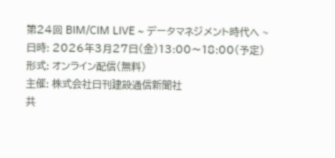第24回 BIM/CIM LIVE ~ データマネジメント時代へ ~
日時: 2026年3月27日(金)13:00〜18:00(予定)
形式: オンライン配信(無料)
主催: 株式会社日刊建設通信新聞社
共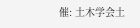催: 土木学会土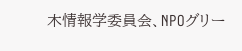木情報学委員会、NPOグリー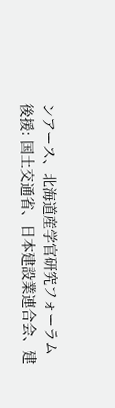ンアース、北海道産学官研究フォーラム
後援: 国土交通省、日本建設業連合会、建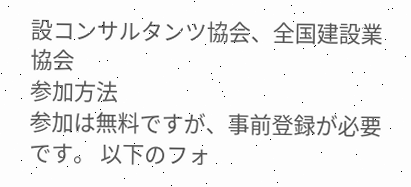設コンサルタンツ協会、全国建設業協会
参加方法
参加は無料ですが、事前登録が必要です。 以下のフォ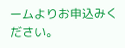ームよりお申込みください。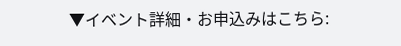▼イベント詳細・お申込みはこちら: